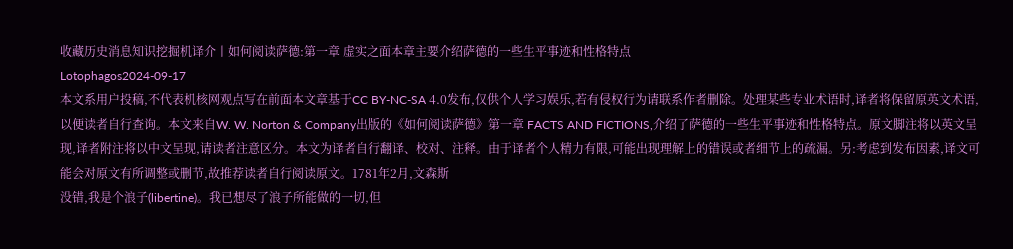收藏历史消息知识挖掘机译介丨如何阅读萨德:第一章 虚实之面本章主要介绍萨德的一些生平事迹和性格特点
Lotophagos2024-09-17
本文系用户投稿,不代表机核网观点写在前面本文章基于CC BY-NC-SA 4.0发布,仅供个人学习娱乐,若有侵权行为请联系作者删除。处理某些专业术语时,译者将保留原英文术语,以便读者自行查询。本文来自W. W. Norton & Company出版的《如何阅读萨德》第一章 FACTS AND FICTIONS,介绍了萨德的一些生平事迹和性格特点。原文脚注将以英文呈现,译者附注将以中文呈现,请读者注意区分。本文为译者自行翻译、校对、注释。由于译者个人精力有限,可能出现理解上的错误或者细节上的疏漏。另:考虑到发布因素,译文可能会对原文有所调整或删节,故推荐读者自行阅读原文。1781年2月,文森斯
没错,我是个浪子(libertine)。我已想尽了浪子所能做的一切,但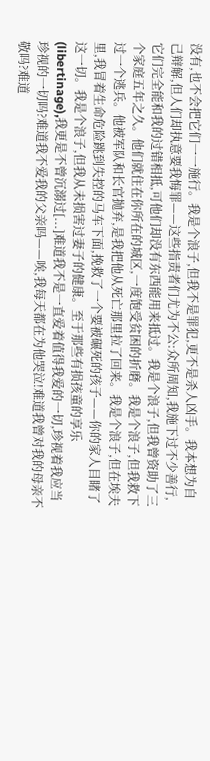没有,也不会把它们一一施行。我是个浪子,但我不是罪犯,更不是杀人凶手。我本想为自己辩解,但人们却执意要我悔罪——这些指责者们尤为不公:众所周知,我施下过不少善行,它们完全能和我的过错相抵,可他们却没有东西能用来抵过。我是个浪子,但我曾资助了三个家庭五年之久。他们就住在你所在的城区,一度饱受贫困的折磨。我是个浪子,但我救下过一个逃兵。他被军队和长官抛弃,是我把他从死亡那里拉了回来。我是个浪子,但在埃夫里,我冒着生命危险跳到失控的马车下面,挽救了一个要被碾死的孩子——你的家人目睹了这一切。我是个浪子,但我从未损害过妻子的健康。至于那些有损孩童的享乐(libertinage),我更是不曾沉溺过[...]难道我不是一直爱着值得我爱的一切,珍视着我应当珍视的一切吗?难道我不爱我的父亲吗——唉,我每天都在为他哭泣!难道我曾对我的母亲不敬吗?难道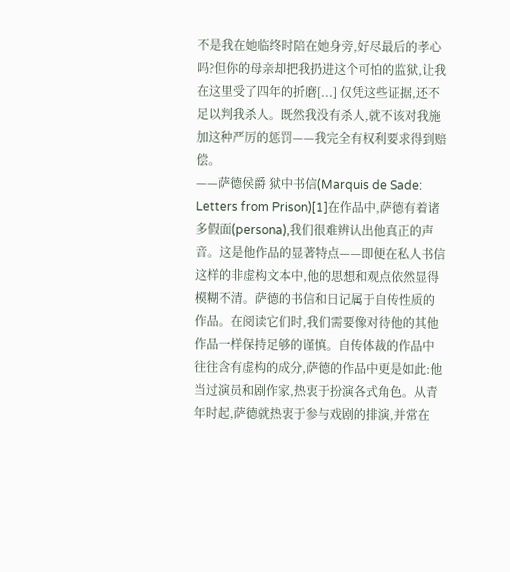不是我在她临终时陪在她身旁,好尽最后的孝心吗?但你的母亲却把我扔进这个可怕的监狱,让我在这里受了四年的折磨[...] 仅凭这些证据,还不足以判我杀人。既然我没有杀人,就不该对我施加这种严厉的惩罚——我完全有权利要求得到赔偿。
——萨德侯爵 狱中书信(Marquis de Sade: Letters from Prison)[1]在作品中,萨德有着诸多假面(persona),我们很难辨认出他真正的声音。这是他作品的显著特点——即便在私人书信这样的非虚构文本中,他的思想和观点依然显得模糊不清。萨德的书信和日记属于自传性质的作品。在阅读它们时,我们需要像对待他的其他作品一样保持足够的谨慎。自传体裁的作品中往往含有虚构的成分,萨德的作品中更是如此:他当过演员和剧作家,热衷于扮演各式角色。从青年时起,萨德就热衷于参与戏剧的排演,并常在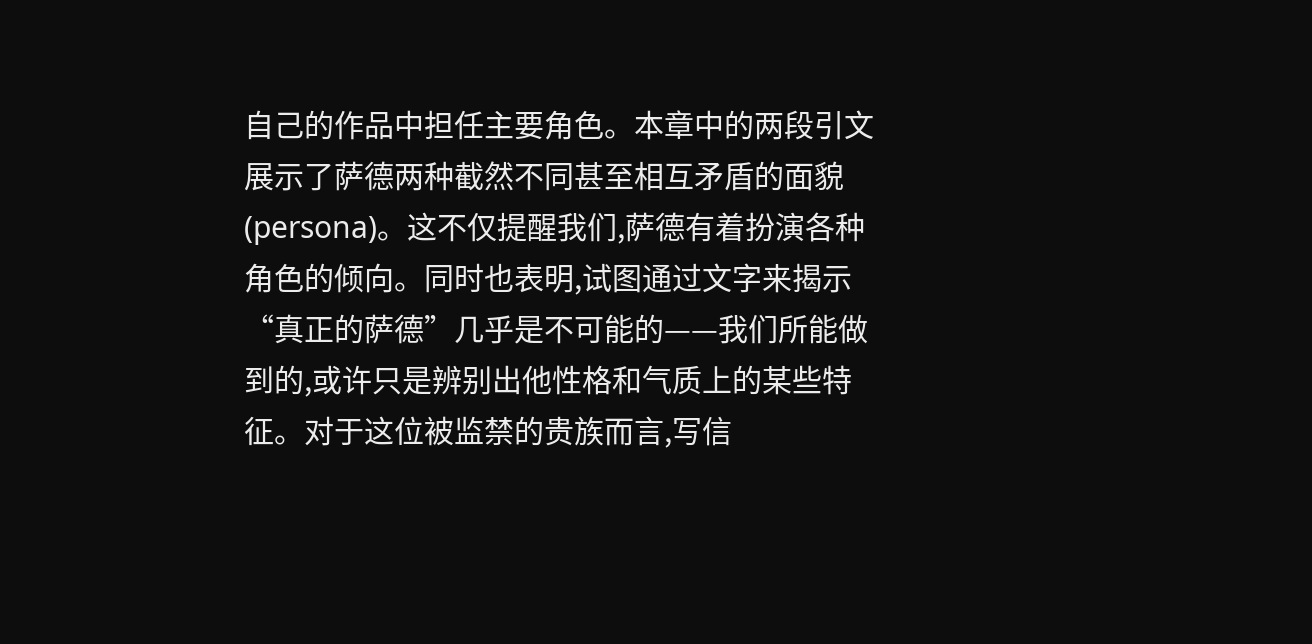自己的作品中担任主要角色。本章中的两段引文展示了萨德两种截然不同甚至相互矛盾的面貌(persona)。这不仅提醒我们,萨德有着扮演各种角色的倾向。同时也表明,试图通过文字来揭示“真正的萨德”几乎是不可能的——我们所能做到的,或许只是辨别出他性格和气质上的某些特征。对于这位被监禁的贵族而言,写信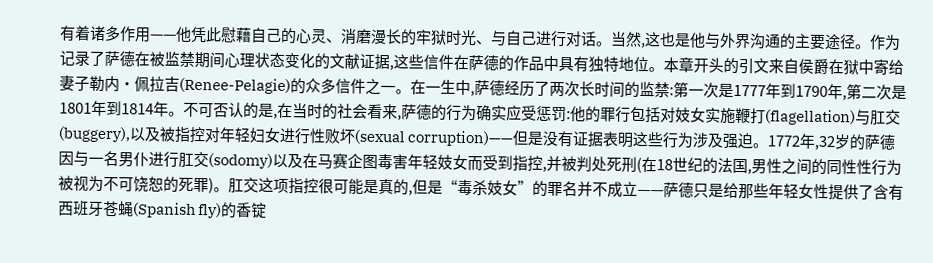有着诸多作用——他凭此慰藉自己的心灵、消磨漫长的牢狱时光、与自己进行对话。当然,这也是他与外界沟通的主要途径。作为记录了萨德在被监禁期间心理状态变化的文献证据,这些信件在萨德的作品中具有独特地位。本章开头的引文来自侯爵在狱中寄给妻子勒内·佩拉吉(Renee-Pelagie)的众多信件之一。在一生中,萨德经历了两次长时间的监禁:第一次是1777年到1790年,第二次是1801年到1814年。不可否认的是,在当时的社会看来,萨德的行为确实应受惩罚:他的罪行包括对妓女实施鞭打(flagellation)与肛交(buggery),以及被指控对年轻妇女进行性败坏(sexual corruption)——但是没有证据表明这些行为涉及强迫。1772年,32岁的萨德因与一名男仆进行肛交(sodomy)以及在马赛企图毒害年轻妓女而受到指控,并被判处死刑(在18世纪的法国,男性之间的同性性行为被视为不可饶恕的死罪)。肛交这项指控很可能是真的,但是“毒杀妓女”的罪名并不成立——萨德只是给那些年轻女性提供了含有西班牙苍蝇(Spanish fly)的香锭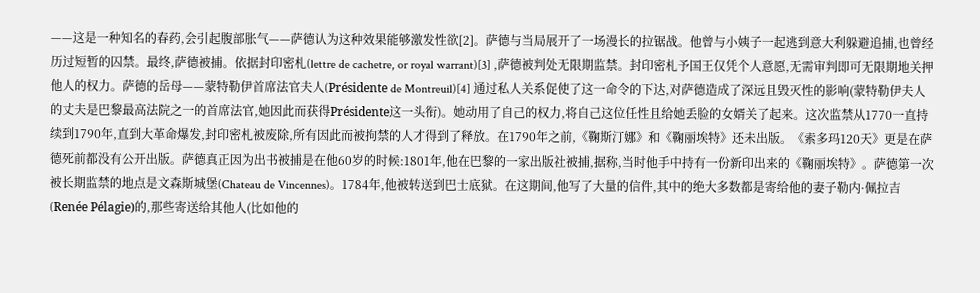——这是一种知名的春药,会引起腹部胀气——萨德认为这种效果能够激发性欲[2]。萨德与当局展开了一场漫长的拉锯战。他曾与小姨子一起逃到意大利躲避追捕,也曾经历过短暂的囚禁。最终,萨德被捕。依据封印密札(lettre de cachetre, or royal warrant)[3] ,萨德被判处无限期监禁。封印密札予国王仅凭个人意愿,无需审判即可无限期地关押他人的权力。萨德的岳母——蒙特勒伊首席法官夫人(Présidente de Montreuil)[4] 通过私人关系促使了这一命令的下达,对萨德造成了深远且毁灭性的影响(蒙特勒伊夫人的丈夫是巴黎最高法院之一的首席法官,她因此而获得Présidente这一头衔)。她动用了自己的权力,将自己这位任性且给她丢脸的女婿关了起来。这次监禁从1770一直持续到1790年,直到大革命爆发,封印密札被废除,所有因此而被拘禁的人才得到了释放。在1790年之前,《鞠斯汀娜》和《鞠丽埃特》还未出版。《索多玛120天》更是在萨德死前都没有公开出版。萨德真正因为出书被捕是在他60岁的时候:1801年,他在巴黎的一家出版社被捕,据称,当时他手中持有一份新印出来的《鞠丽埃特》。萨德第一次被长期监禁的地点是文森斯城堡(Chateau de Vincennes)。1784年,他被转送到巴士底狱。在这期间,他写了大量的信件,其中的绝大多数都是寄给他的妻子勒内·佩拉吉(Renée Pélagie)的,那些寄送给其他人(比如他的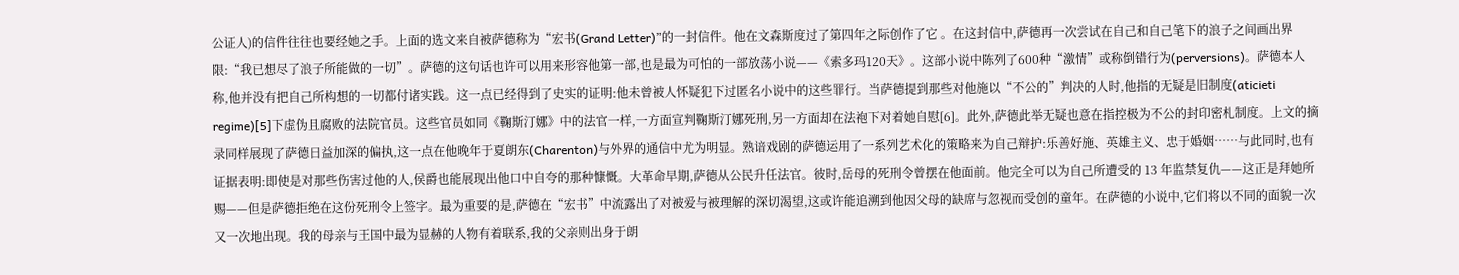公证人)的信件往往也要经她之手。上面的选文来自被萨德称为“宏书(Grand Letter)”的一封信件。他在文森斯度过了第四年之际创作了它 。在这封信中,萨德再一次尝试在自己和自己笔下的浪子之间画出界限:“我已想尽了浪子所能做的一切”。萨德的这句话也许可以用来形容他第一部,也是最为可怕的一部放荡小说——《索多玛120天》。这部小说中陈列了600种“激情”或称倒错行为(perversions)。萨德本人称,他并没有把自己所构想的一切都付诸实践。这一点已经得到了史实的证明:他未曾被人怀疑犯下过匿名小说中的这些罪行。当萨德提到那些对他施以“不公的”判决的人时,他指的无疑是旧制度(aticieti regime)[5]下虚伪且腐败的法院官员。这些官员如同《鞠斯汀娜》中的法官一样,一方面宣判鞠斯汀娜死刑,另一方面却在法袍下对着她自慰[6]。此外,萨德此举无疑也意在指控极为不公的封印密札制度。上文的摘录同样展现了萨德日益加深的偏执,这一点在他晚年于夏朗东(Charenton)与外界的通信中尤为明显。熟谙戏剧的萨德运用了一系列艺术化的策略来为自己辩护:乐善好施、英雄主义、忠于婚姻……与此同时,也有证据表明:即使是对那些伤害过他的人,侯爵也能展现出他口中自夸的那种慷慨。大革命早期,萨德从公民升任法官。彼时,岳母的死刑令曾摆在他面前。他完全可以为自己所遭受的 13 年监禁复仇——这正是拜她所赐——但是萨德拒绝在这份死刑令上签字。最为重要的是,萨德在“宏书”中流露出了对被爱与被理解的深切渴望,这或许能追溯到他因父母的缺席与忽视而受创的童年。在萨德的小说中,它们将以不同的面貌一次又一次地出现。我的母亲与王国中最为显赫的人物有着联系,我的父亲则出身于朗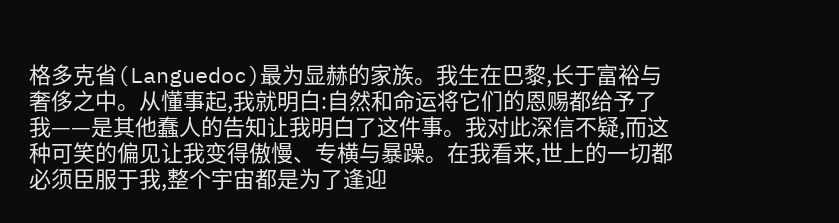格多克省(Languedoc)最为显赫的家族。我生在巴黎,长于富裕与奢侈之中。从懂事起,我就明白:自然和命运将它们的恩赐都给予了我——是其他蠢人的告知让我明白了这件事。我对此深信不疑,而这种可笑的偏见让我变得傲慢、专横与暴躁。在我看来,世上的一切都必须臣服于我,整个宇宙都是为了逢迎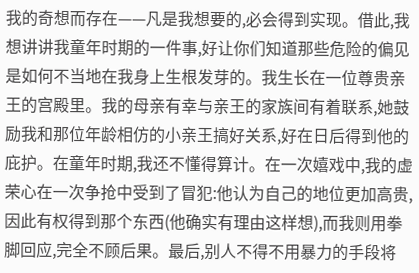我的奇想而存在——凡是我想要的,必会得到实现。借此,我想讲讲我童年时期的一件事,好让你们知道那些危险的偏见是如何不当地在我身上生根发芽的。我生长在一位尊贵亲王的宫殿里。我的母亲有幸与亲王的家族间有着联系,她鼓励我和那位年龄相仿的小亲王搞好关系,好在日后得到他的庇护。在童年时期,我还不懂得算计。在一次嬉戏中,我的虚荣心在一次争抢中受到了冒犯:他认为自己的地位更加高贵,因此有权得到那个东西(他确实有理由这样想),而我则用拳脚回应,完全不顾后果。最后,别人不得不用暴力的手段将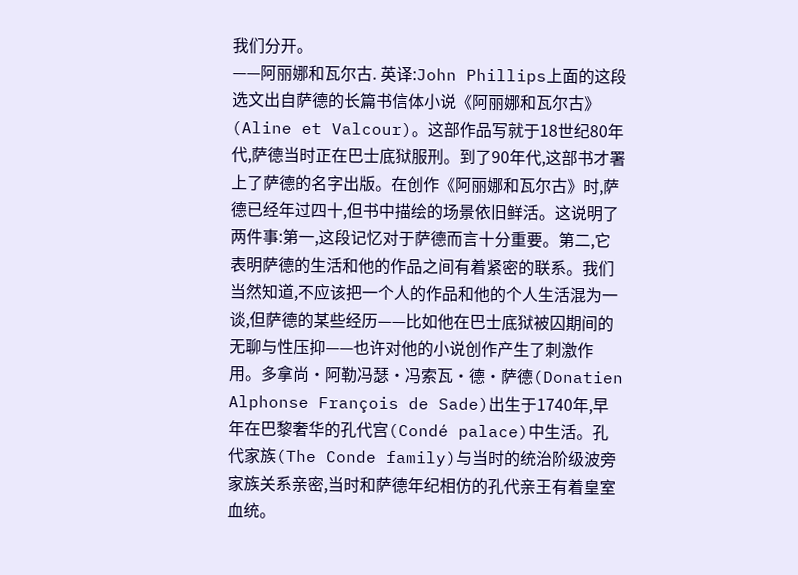我们分开。
——阿丽娜和瓦尔古. 英译:John Phillips上面的这段选文出自萨德的长篇书信体小说《阿丽娜和瓦尔古》(Aline et Valcour)。这部作品写就于18世纪80年代,萨德当时正在巴士底狱服刑。到了90年代,这部书才署上了萨德的名字出版。在创作《阿丽娜和瓦尔古》时,萨德已经年过四十,但书中描绘的场景依旧鲜活。这说明了两件事:第一,这段记忆对于萨德而言十分重要。第二,它表明萨德的生活和他的作品之间有着紧密的联系。我们当然知道,不应该把一个人的作品和他的个人生活混为一谈,但萨德的某些经历——比如他在巴士底狱被囚期间的无聊与性压抑——也许对他的小说创作产生了刺激作用。多拿尚·阿勒冯瑟·冯索瓦·德·萨德(Donatien Alphonse François de Sade)出生于1740年,早年在巴黎奢华的孔代宫(Condé palace)中生活。孔代家族(The Conde family)与当时的统治阶级波旁家族关系亲密,当时和萨德年纪相仿的孔代亲王有着皇室血统。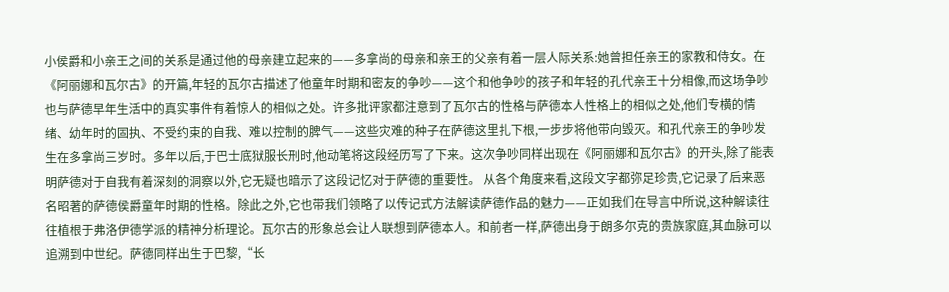小侯爵和小亲王之间的关系是通过他的母亲建立起来的——多拿尚的母亲和亲王的父亲有着一层人际关系:她曾担任亲王的家教和侍女。在《阿丽娜和瓦尔古》的开篇,年轻的瓦尔古描述了他童年时期和密友的争吵——这个和他争吵的孩子和年轻的孔代亲王十分相像,而这场争吵也与萨德早年生活中的真实事件有着惊人的相似之处。许多批评家都注意到了瓦尔古的性格与萨德本人性格上的相似之处,他们专横的情绪、幼年时的固执、不受约束的自我、难以控制的脾气——这些灾难的种子在萨德这里扎下根,一步步将他带向毁灭。和孔代亲王的争吵发生在多拿尚三岁时。多年以后,于巴士底狱服长刑时,他动笔将这段经历写了下来。这次争吵同样出现在《阿丽娜和瓦尔古》的开头,除了能表明萨德对于自我有着深刻的洞察以外,它无疑也暗示了这段记忆对于萨德的重要性。 从各个角度来看,这段文字都弥足珍贵,它记录了后来恶名昭著的萨德侯爵童年时期的性格。除此之外,它也带我们领略了以传记式方法解读萨德作品的魅力——正如我们在导言中所说,这种解读往往植根于弗洛伊德学派的精神分析理论。瓦尔古的形象总会让人联想到萨德本人。和前者一样,萨德出身于朗多尔克的贵族家庭,其血脉可以追溯到中世纪。萨德同样出生于巴黎,“长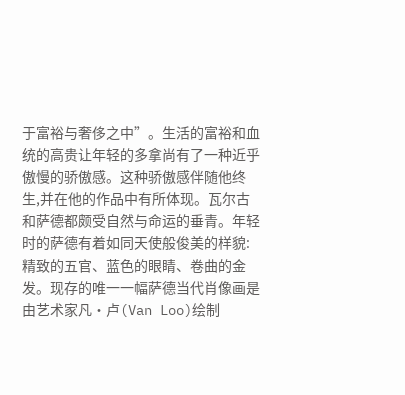于富裕与奢侈之中”。生活的富裕和血统的高贵让年轻的多拿尚有了一种近乎傲慢的骄傲感。这种骄傲感伴随他终生,并在他的作品中有所体现。瓦尔古和萨德都颇受自然与命运的垂青。年轻时的萨德有着如同天使般俊美的样貌:精致的五官、蓝色的眼睛、卷曲的金发。现存的唯一一幅萨德当代肖像画是由艺术家凡·卢(Van Loo)绘制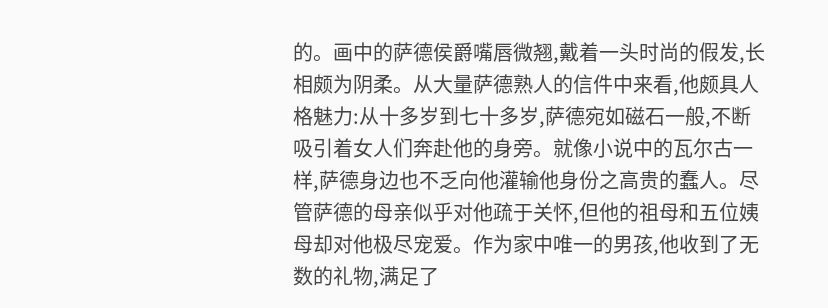的。画中的萨德侯爵嘴唇微翘,戴着一头时尚的假发,长相颇为阴柔。从大量萨德熟人的信件中来看,他颇具人格魅力:从十多岁到七十多岁,萨德宛如磁石一般,不断吸引着女人们奔赴他的身旁。就像小说中的瓦尔古一样,萨德身边也不乏向他灌输他身份之高贵的蠢人。尽管萨德的母亲似乎对他疏于关怀,但他的祖母和五位姨母却对他极尽宠爱。作为家中唯一的男孩,他收到了无数的礼物,满足了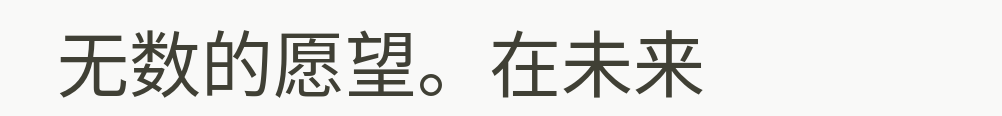无数的愿望。在未来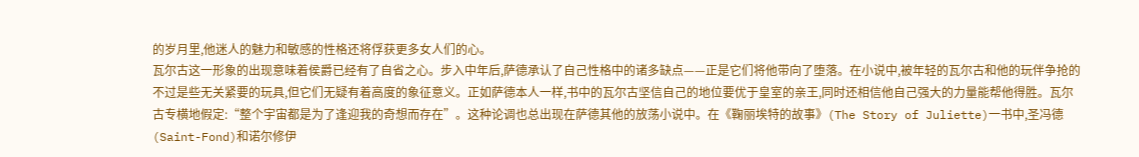的岁月里,他迷人的魅力和敏感的性格还将俘获更多女人们的心。
瓦尔古这一形象的出现意味着侯爵已经有了自省之心。步入中年后,萨德承认了自己性格中的诸多缺点——正是它们将他带向了堕落。在小说中,被年轻的瓦尔古和他的玩伴争抢的不过是些无关紧要的玩具,但它们无疑有着高度的象征意义。正如萨德本人一样,书中的瓦尔古坚信自己的地位要优于皇室的亲王,同时还相信他自己强大的力量能帮他得胜。瓦尔古专横地假定:“整个宇宙都是为了逢迎我的奇想而存在”。这种论调也总出现在萨德其他的放荡小说中。在《鞠丽埃特的故事》(The Story of Juliette)一书中,圣冯德(Saint-Fond)和诺尔修伊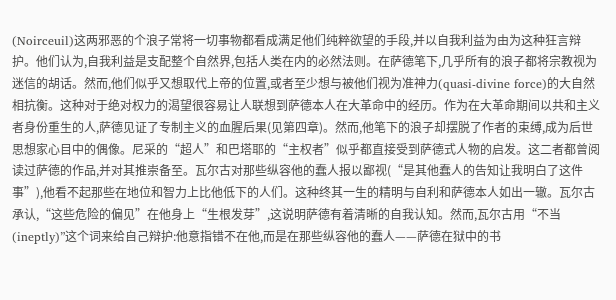(Noirceuil)这两邪恶的个浪子常将一切事物都看成满足他们纯粹欲望的手段,并以自我利益为由为这种狂言辩护。他们认为,自我利益是支配整个自然界,包括人类在内的必然法则。在萨德笔下,几乎所有的浪子都将宗教视为迷信的胡话。然而,他们似乎又想取代上帝的位置,或者至少想与被他们视为准神力(quasi-divine force)的大自然相抗衡。这种对于绝对权力的渴望很容易让人联想到萨德本人在大革命中的经历。作为在大革命期间以共和主义者身份重生的人,萨德见证了专制主义的血腥后果(见第四章)。然而,他笔下的浪子却摆脱了作者的束缚,成为后世思想家心目中的偶像。尼采的“超人”和巴塔耶的“主权者”似乎都直接受到萨德式人物的启发。这二者都曾阅读过萨德的作品,并对其推崇备至。瓦尔古对那些纵容他的蠢人报以鄙视(“是其他蠢人的告知让我明白了这件事”),他看不起那些在地位和智力上比他低下的人们。这种终其一生的精明与自利和萨德本人如出一辙。瓦尔古承认,“这些危险的偏见”在他身上“生根发芽”,这说明萨德有着清晰的自我认知。然而,瓦尔古用“不当(ineptly)”这个词来给自己辩护:他意指错不在他,而是在那些纵容他的蠢人——萨德在狱中的书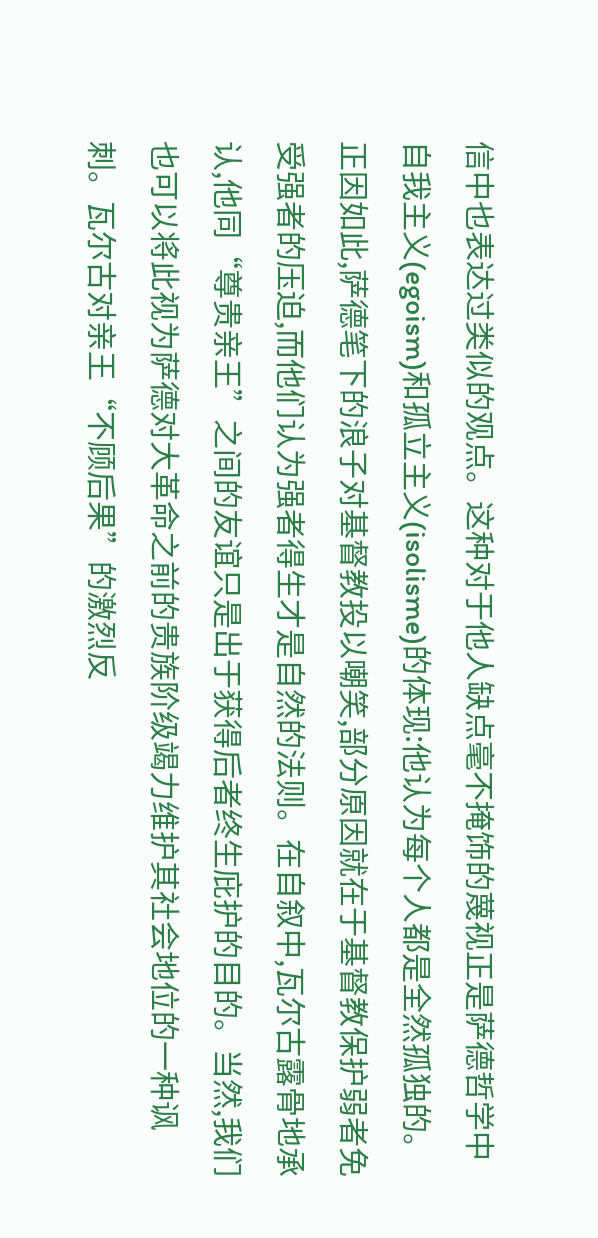信中也表达过类似的观点。这种对于他人缺点毫不掩饰的蔑视正是萨德哲学中自我主义(egoism)和孤立主义(isolisme)的体现:他认为每个人都是全然孤独的。正因如此,萨德笔下的浪子对基督教投以嘲笑,部分原因就在于基督教保护弱者免受强者的压迫,而他们认为强者得生才是自然的法则。在自叙中,瓦尔古露骨地承认,他同“尊贵亲王”之间的友谊只是出于获得后者终生庇护的目的。当然,我们也可以将此视为萨德对大革命之前的贵族阶级竭力维护其社会地位的一种讽刺。瓦尔古对亲王“不顾后果”的激烈反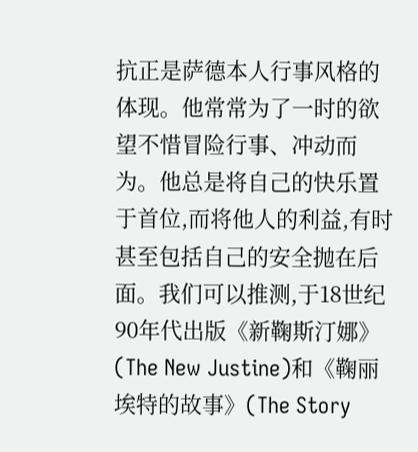抗正是萨德本人行事风格的体现。他常常为了一时的欲望不惜冒险行事、冲动而为。他总是将自己的快乐置于首位,而将他人的利益,有时甚至包括自己的安全抛在后面。我们可以推测,于18世纪90年代出版《新鞠斯汀娜》(The New Justine)和《鞠丽埃特的故事》(The Story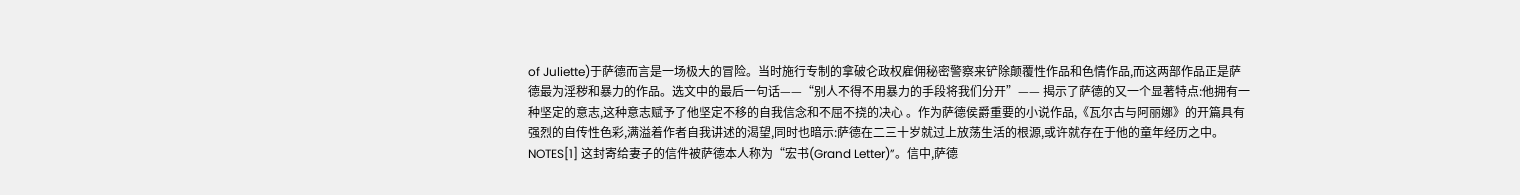of Juliette)于萨德而言是一场极大的冒险。当时施行专制的拿破仑政权雇佣秘密警察来铲除颠覆性作品和色情作品,而这两部作品正是萨德最为淫秽和暴力的作品。选文中的最后一句话——“别人不得不用暴力的手段将我们分开”—— 揭示了萨德的又一个显著特点:他拥有一种坚定的意志,这种意志赋予了他坚定不移的自我信念和不屈不挠的决心 。作为萨德侯爵重要的小说作品,《瓦尔古与阿丽娜》的开篇具有强烈的自传性色彩,满溢着作者自我讲述的渴望,同时也暗示:萨德在二三十岁就过上放荡生活的根源,或许就存在于他的童年经历之中。NOTES[1] 这封寄给妻子的信件被萨德本人称为“宏书(Grand Letter)”。信中,萨德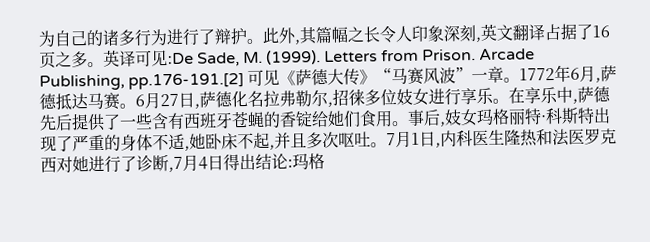为自己的诸多行为进行了辩护。此外,其篇幅之长令人印象深刻,英文翻译占据了16页之多。英译可见:De Sade, M. (1999). Letters from Prison. Arcade Publishing, pp.176-191.[2] 可见《萨德大传》“马赛风波”一章。1772年6月,萨德抵达马赛。6月27日,萨德化名拉弗勒尔,招徕多位妓女进行享乐。在享乐中,萨德先后提供了一些含有西班牙苍蝇的香锭给她们食用。事后,妓女玛格丽特·科斯特出现了严重的身体不适,她卧床不起,并且多次呕吐。7月1日,内科医生隆热和法医罗克西对她进行了诊断,7月4日得出结论:玛格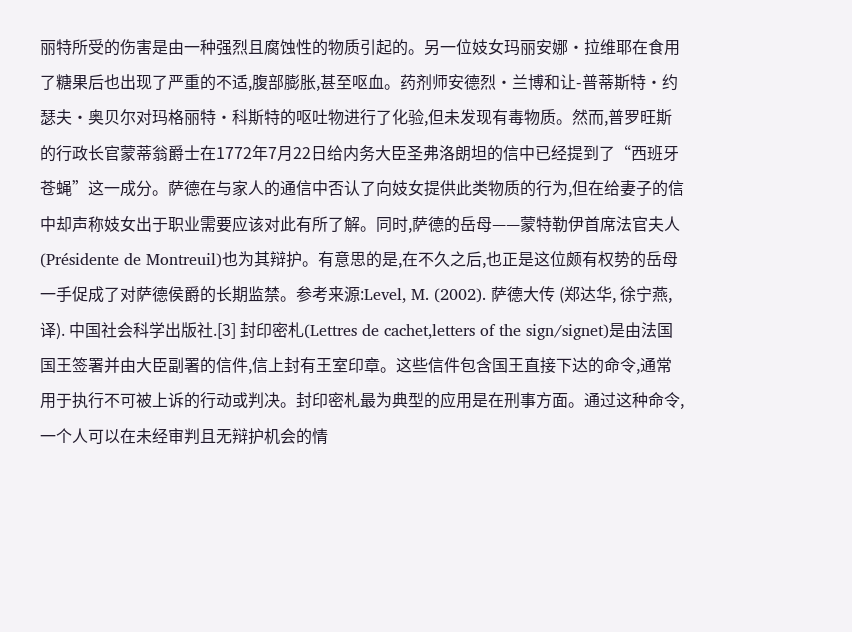丽特所受的伤害是由一种强烈且腐蚀性的物质引起的。另一位妓女玛丽安娜·拉维耶在食用了糖果后也出现了严重的不适,腹部膨胀,甚至呕血。药剂师安德烈·兰博和让-普蒂斯特·约瑟夫·奥贝尔对玛格丽特·科斯特的呕吐物进行了化验,但未发现有毒物质。然而,普罗旺斯的行政长官蒙蒂翁爵士在1772年7月22日给内务大臣圣弗洛朗坦的信中已经提到了“西班牙苍蝇”这一成分。萨德在与家人的通信中否认了向妓女提供此类物质的行为,但在给妻子的信中却声称妓女出于职业需要应该对此有所了解。同时,萨德的岳母——蒙特勒伊首席法官夫人(Présidente de Montreuil)也为其辩护。有意思的是,在不久之后,也正是这位颇有权势的岳母一手促成了对萨德侯爵的长期监禁。参考来源:Level, M. (2002). 萨德大传 (郑达华, 徐宁燕, 译). 中国社会科学出版社.[3] 封印密札(Lettres de cachet,letters of the sign/signet)是由法国国王签署并由大臣副署的信件,信上封有王室印章。这些信件包含国王直接下达的命令,通常用于执行不可被上诉的行动或判决。封印密札最为典型的应用是在刑事方面。通过这种命令,一个人可以在未经审判且无辩护机会的情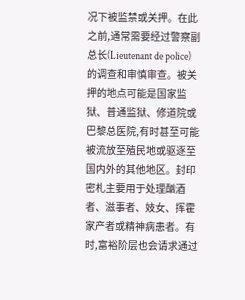况下被监禁或关押。在此之前,通常需要经过警察副总长(Lieutenant de police)的调查和审慎审查。被关押的地点可能是国家监狱、普通监狱、修道院或巴黎总医院,有时甚至可能被流放至殖民地或驱逐至国内外的其他地区。封印密札主要用于处理酗酒者、滋事者、妓女、挥霍家产者或精神病患者。有时,富裕阶层也会请求通过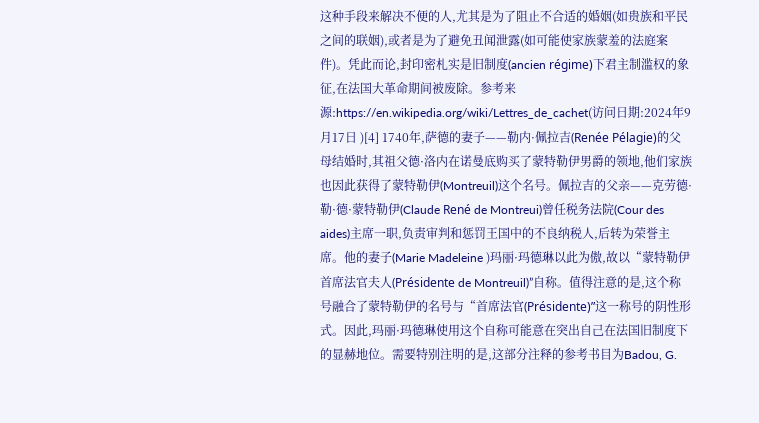这种手段来解决不便的人,尤其是为了阻止不合适的婚姻(如贵族和平民之间的联姻),或者是为了避免丑闻泄露(如可能使家族蒙羞的法庭案件)。凭此而论,封印密札实是旧制度(ancien régime)下君主制滥权的象征,在法国大革命期间被废除。参考来源:https://en.wikipedia.org/wiki/Lettres_de_cachet(访问日期:2024年9月17日 )[4] 1740年,萨德的妻子——勒内·佩拉吉(Renée Pélagie)的父母结婚时,其祖父德·洛内在诺曼底购买了蒙特勒伊男爵的领地,他们家族也因此获得了蒙特勒伊(Montreuil)这个名号。佩拉吉的父亲——克劳德·勒·德·蒙特勒伊(Claude René de Montreui)曾任税务法院(Cour des aides)主席一职,负责审判和惩罚王国中的不良纳税人,后转为荣誉主席。他的妻子(Marie Madeleine )玛丽·玛德琳以此为傲,故以“蒙特勒伊首席法官夫人(Présidente de Montreuil)”自称。值得注意的是,这个称号融合了蒙特勒伊的名号与“首席法官(Présidente)”这一称号的阴性形式。因此,玛丽·玛德琳使用这个自称可能意在突出自己在法国旧制度下的显赫地位。需要特别注明的是,这部分注释的参考书目为Badou, G.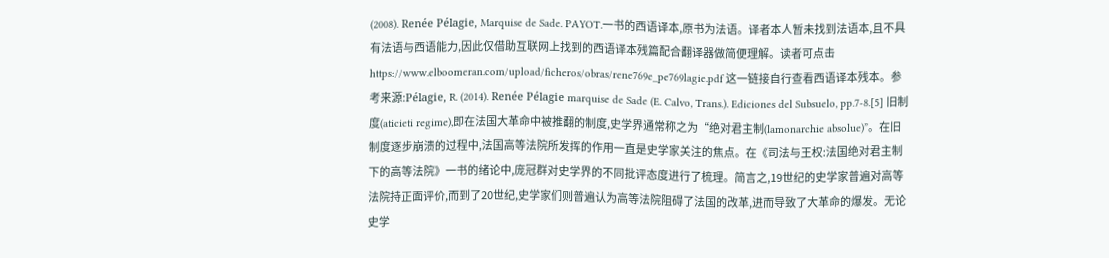(2008). Renée Pélagie, Marquise de Sade. PAYOT.一书的西语译本,原书为法语。译者本人暂未找到法语本,且不具有法语与西语能力,因此仅借助互联网上找到的西语译本残篇配合翻译器做简便理解。读者可点击 https://www.elboomeran.com/upload/ficheros/obras/rene769e_pe769lagie.pdf 这一链接自行查看西语译本残本。参考来源:Pélagie, R. (2014). Renée Pélagie marquise de Sade (E. Calvo, Trans.). Ediciones del Subsuelo, pp.7-8.[5] 旧制度(aticieti regime),即在法国大革命中被推翻的制度,史学界通常称之为“绝对君主制(lamonarchie absolue)”。在旧制度逐步崩溃的过程中,法国高等法院所发挥的作用一直是史学家关注的焦点。在《司法与王权:法国绝对君主制下的高等法院》一书的绪论中,庞冠群对史学界的不同批评态度进行了梳理。简言之,19世纪的史学家普遍对高等法院持正面评价,而到了20世纪,史学家们则普遍认为高等法院阻碍了法国的改革,进而导致了大革命的爆发。无论史学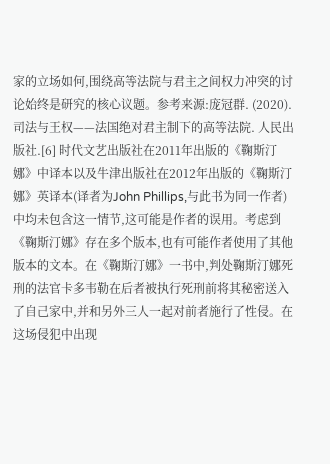家的立场如何,围绕高等法院与君主之间权力冲突的讨论始终是研究的核心议题。参考来源:庞冠群. (2020). 司法与王权——法国绝对君主制下的高等法院. 人民出版社.[6] 时代文艺出版社在2011年出版的《鞠斯汀娜》中译本以及牛津出版社在2012年出版的《鞠斯汀娜》英译本(译者为John Phillips,与此书为同一作者)中均未包含这一情节,这可能是作者的误用。考虑到《鞠斯汀娜》存在多个版本,也有可能作者使用了其他版本的文本。在《鞠斯汀娜》一书中,判处鞠斯汀娜死刑的法官卡多韦勒在后者被执行死刑前将其秘密送入了自己家中,并和另外三人一起对前者施行了性侵。在这场侵犯中出现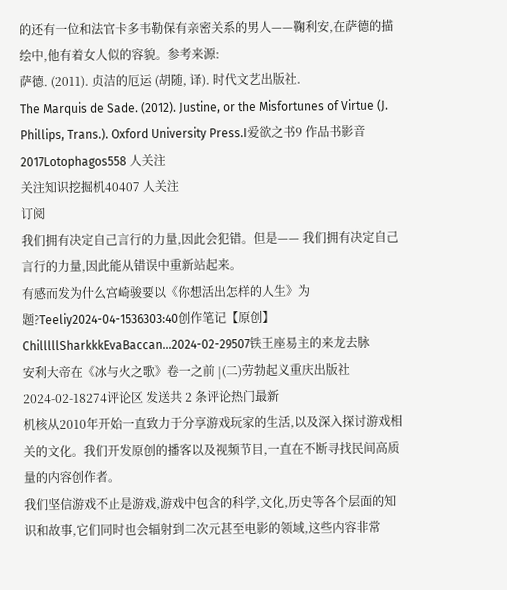的还有一位和法官卡多韦勒保有亲密关系的男人——鞠利安,在萨德的描绘中,他有着女人似的容貌。参考来源:
萨德. (2011). 贞洁的厄运 (胡随, 译). 时代文艺出版社.
The Marquis de Sade. (2012). Justine, or the Misfortunes of Virtue (J. Phillips, Trans.). Oxford University Press.I爱欲之书9 作品书影音2017Lotophagos558 人关注
关注知识挖掘机40407 人关注
订阅
我们拥有决定自己言行的力量,因此会犯错。但是—— 我们拥有决定自己言行的力量,因此能从错误中重新站起来。
有感而发为什么宫崎骏要以《你想活出怎样的人生》为题?Teeliy2024-04-1536303:40创作笔记【原创】ChilllllSharkkkEvaBaccan...2024-02-29507铁王座易主的来龙去脉
安利大帝在《冰与火之歌》卷一之前 |(二)劳勃起义重庆出版社2024-02-18274评论区 发送共 2 条评论热门最新
机核从2010年开始一直致力于分享游戏玩家的生活,以及深入探讨游戏相关的文化。我们开发原创的播客以及视频节目,一直在不断寻找民间高质量的内容创作者。
我们坚信游戏不止是游戏,游戏中包含的科学,文化,历史等各个层面的知识和故事,它们同时也会辐射到二次元甚至电影的领域,这些内容非常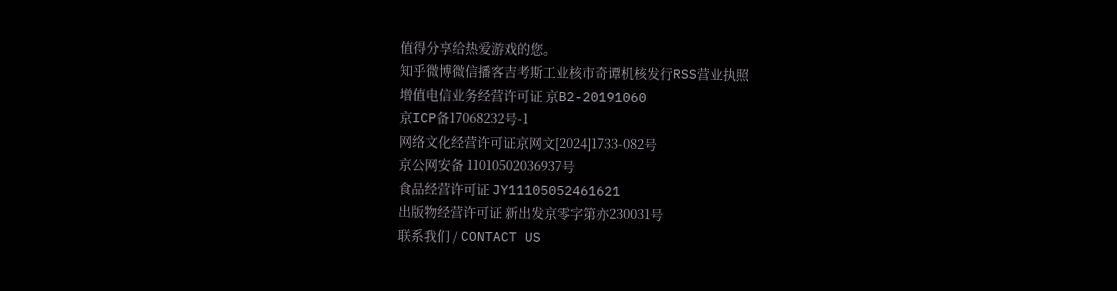值得分享给热爱游戏的您。
知乎微博微信播客吉考斯工业核市奇谭机核发行RSS营业执照
增值电信业务经营许可证 京B2-20191060
京ICP备17068232号-1
网络文化经营许可证京网文[2024]1733-082号
京公网安备 11010502036937号
食品经营许可证 JY11105052461621
出版物经营许可证 新出发京零字第亦230031号
联系我们 / CONTACT US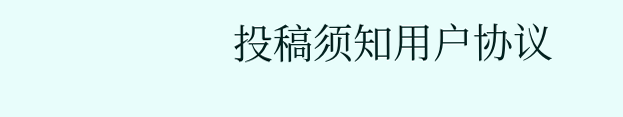投稿须知用户协议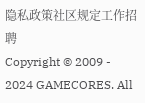隐私政策社区规定工作招聘
Copyright © 2009 - 2024 GAMECORES. All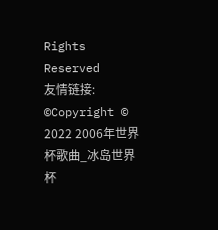Rights Reserved
友情链接:
©Copyright © 2022 2006年世界杯歌曲_冰岛世界杯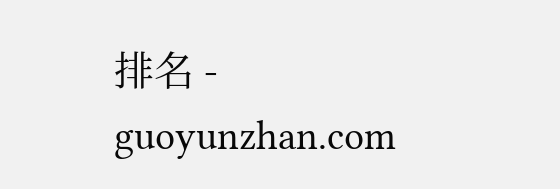排名 - guoyunzhan.com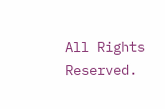All Rights Reserved.